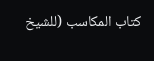كتاب المكاسب (للشيخ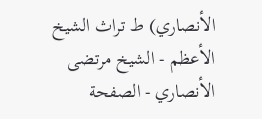الأنصاري) ط تراث الشيخ الأعظم - الشيخ مرتضى الأنصاري - الصفحة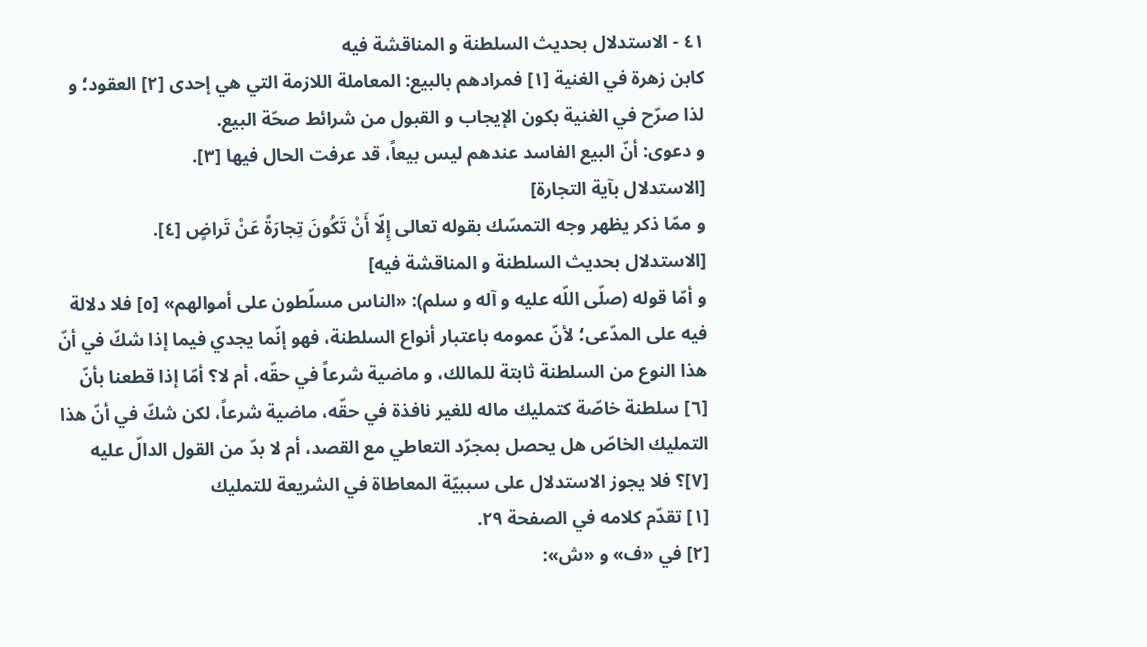٤١ - الاستدلال بحديث السلطنة و المناقشة فيه
كابن زهرة في الغنية [١] فمرادهم بالبيع: المعاملة اللازمة التي هي إحدى [٢] العقود؛ و لذا صرّح في الغنية بكون الإيجاب و القبول من شرائط صحّة البيع.
و دعوى: أنّ البيع الفاسد عندهم ليس بيعاً، قد عرفت الحال فيها [٣].
[الاستدلال بآية التجارة]
و ممّا ذكر يظهر وجه التمسّك بقوله تعالى إِلّا أَنْ تَكُونَ تِجارَةً عَنْ تَراضٍ [٤].
[الاستدلال بحديث السلطنة و المناقشة فيه]
و أمّا قوله (صلّى اللّه عليه و آله و سلم): «الناس مسلّطون على أموالهم» [٥] فلا دلالة فيه على المدّعى؛ لأنّ عمومه باعتبار أنواع السلطنة، فهو إنّما يجدي فيما إذا شكّ في أنّ هذا النوع من السلطنة ثابتة للمالك، و ماضية شرعاً في حقّه، أم لا؟ أمّا إذا قطعنا بأنّ [٦] سلطنة خاصّة كتمليك ماله للغير نافذة في حقّه، ماضية شرعاً، لكن شكّ في أنّ هذا التمليك الخاصّ هل يحصل بمجرّد التعاطي مع القصد، أم لا بدّ من القول الدالّ عليه [٧]؟ فلا يجوز الاستدلال على سببيّة المعاطاة في الشريعة للتمليك
[١] تقدّم كلامه في الصفحة ٢٩.
[٢] في «ف» و «ش»: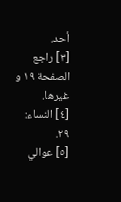أحد.
[٣] راجع الصفحة ١٩ و غيرها.
[٤] النساء: ٢٩.
[٥] عوالي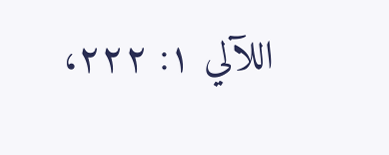اللآلي ١: ٢٢٢،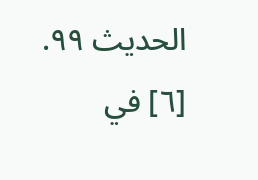الحديث ٩٩.
[٦] في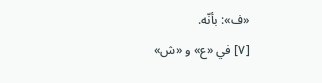«ف»: بأنّه.
[٧] في «ع» و «ش»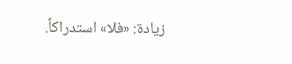زيادة: «فلا» استدراكاً.